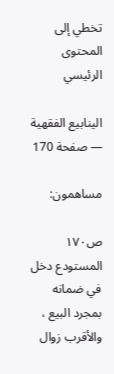تخطي إلى المحتوى الرئيسي

الينابيع الفقهية — صفحة 170

مساهمون:

ص١٧٠
المستودع دخل في ضمانه بمجرد البيع ، والأقرب زوال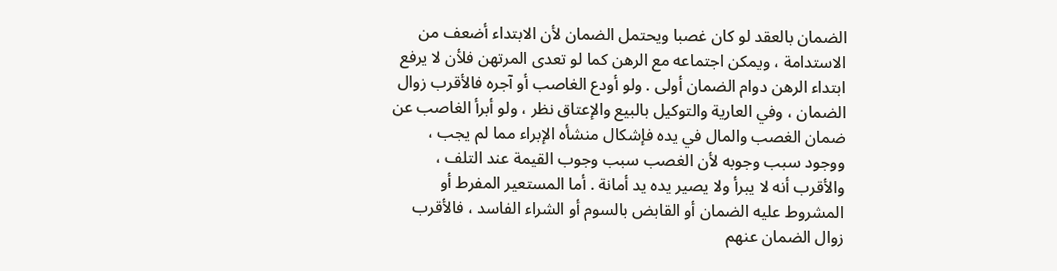الضمان بالعقد لو كان غصبا ويحتمل الضمان لأن الابتداء أضعف من الاستدامة ، ويمكن اجتماعه مع الرهن كما لو تعدى المرتهن فلأن لا يرفع ابتداء الرهن دوام الضمان أولى . ولو أودع الغاصب أو آجره فالأقرب زوال الضمان ، وفي العارية والتوكيل بالبيع والإعتاق نظر ، ولو أبرأ الغاصب عن ضمان الغصب والمال في يده فإشكال منشأه الإبراء مما لم يجب ، ووجود سبب وجوبه لأن الغصب سبب وجوب القيمة عند التلف ، والأقرب أنه لا يبرأ ولا يصير يده يد أمانة . أما المستعير المفرط أو المشروط عليه الضمان أو القابض بالسوم أو الشراء الفاسد ، فالأقرب زوال الضمان عنهم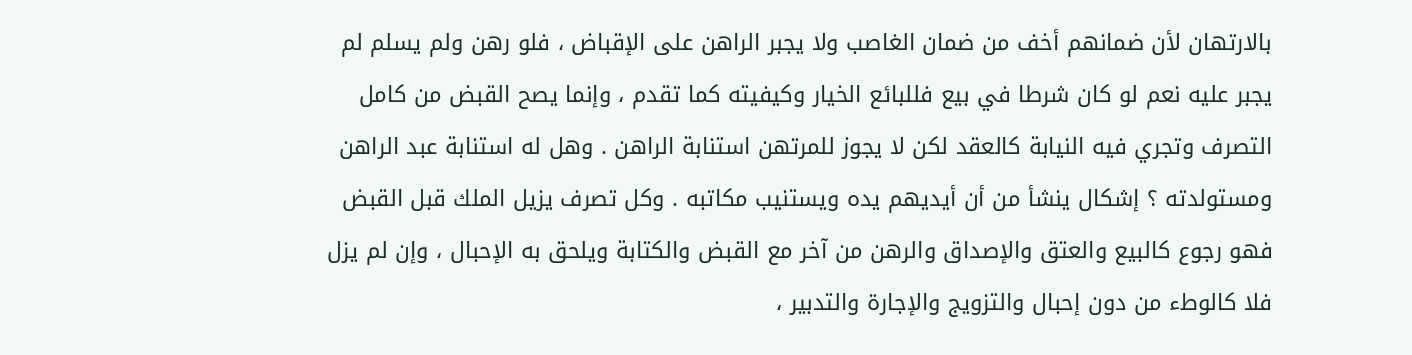بالارتهان لأن ضمانهم أخف من ضمان الغاصب ولا يجبر الراهن على الإقباض ، فلو رهن ولم يسلم لم يجبر عليه نعم لو كان شرطا في بيع فللبائع الخيار وكيفيته كما تقدم ، وإنما يصح القبض من كامل التصرف وتجري فيه النيابة كالعقد لكن لا يجوز للمرتهن استنابة الراهن . وهل له استنابة عبد الراهن ومستولدته ؟ إشكال ينشأ من أن أيديهم يده ويستنيب مكاتبه . وكل تصرف يزيل الملك قبل القبض فهو رجوع كالبيع والعتق والإصداق والرهن من آخر مع القبض والكتابة ويلحق به الإحبال ، وإن لم يزل فلا كالوطء من دون إحبال والتزويج والإجارة والتدبير ،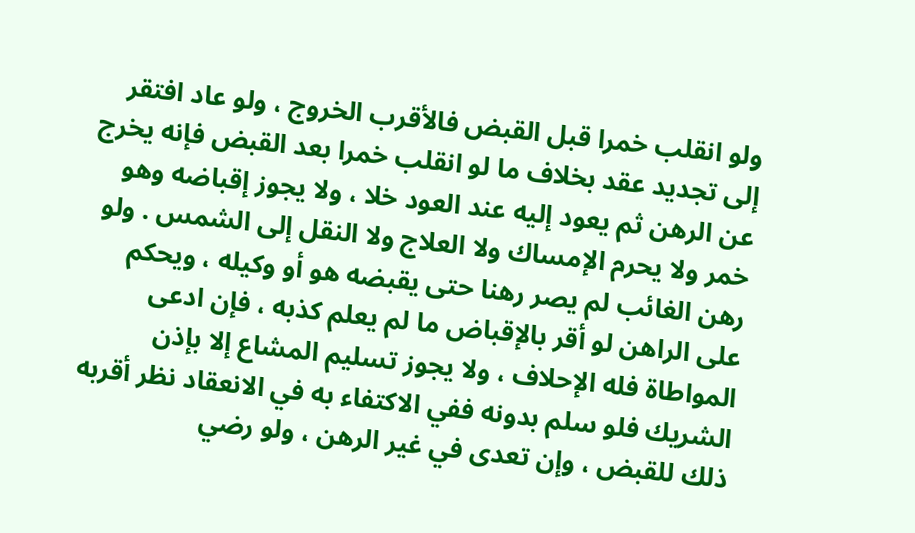ولو انقلب خمرا قبل القبض فالأقرب الخروج ، ولو عاد افتقر إلى تجديد عقد بخلاف ما لو انقلب خمرا بعد القبض فإنه يخرج عن الرهن ثم يعود إليه عند العود خلا ، ولا يجوز إقباضه وهو خمر ولا يحرم الإمساك ولا العلاج ولا النقل إلى الشمس . ولو رهن الغائب لم يصر رهنا حتى يقبضه هو أو وكيله ، ويحكم على الراهن لو أقر بالإقباض ما لم يعلم كذبه ، فإن ادعى المواطاة فله الإحلاف ، ولا يجوز تسليم المشاع إلا بإذن الشريك فلو سلم بدونه ففي الاكتفاء به في الانعقاد نظر أقربه ذلك للقبض ، وإن تعدى في غير الرهن ، ولو رضي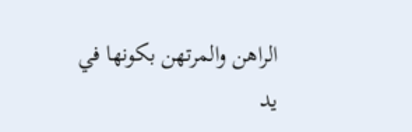الراهن والمرتهن بكونها في يد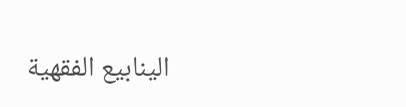الينابيع الفقهية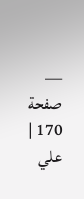— صفحة 170 | علي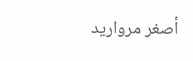أصغر مرواريد